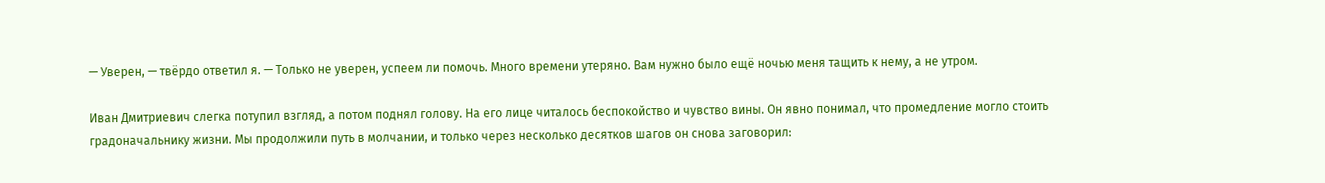— Уверен, — твёрдо ответил я. — Только не уверен, успеем ли помочь. Много времени утеряно. Вам нужно было ещё ночью меня тащить к нему, а не утром.

Иван Дмитриевич слегка потупил взгляд, а потом поднял голову. На его лице читалось беспокойство и чувство вины. Он явно понимал, что промедление могло стоить градоначальнику жизни. Мы продолжили путь в молчании, и только через несколько десятков шагов он снова заговорил: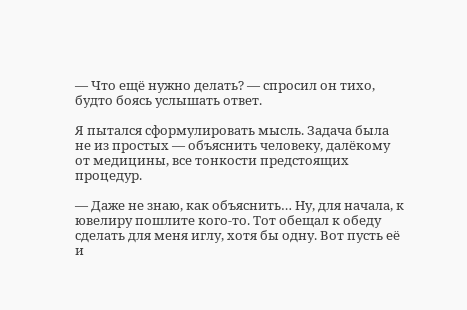— Что ещё нужно делать? — спросил он тихо, будто боясь услышать ответ.

Я пытался сформулировать мысль. Задача была не из простых — объяснить человеку, далёкому от медицины, все тонкости предстоящих процедур.

— Даже не знаю, как объяснить… Ну, для начала, к ювелиру пошлите кого-то. Тот обещал к обеду сделать для меня иглу, хотя бы одну. Вот пусть её и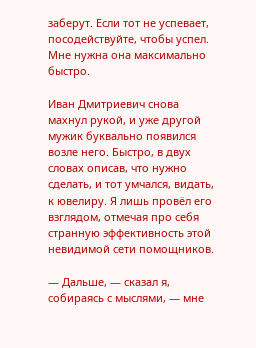заберут. Если тот не успевает, посодействуйте, чтобы успел. Мне нужна она максимально быстро.

Иван Дмитриевич снова махнул рукой, и уже другой мужик буквально появился возле него. Быстро, в двух словах описав, что нужно сделать, и тот умчался, видать, к ювелиру. Я лишь провёл его взглядом, отмечая про себя странную эффективность этой невидимой сети помощников.

— Дальше, — сказал я, собираясь с мыслями, — мне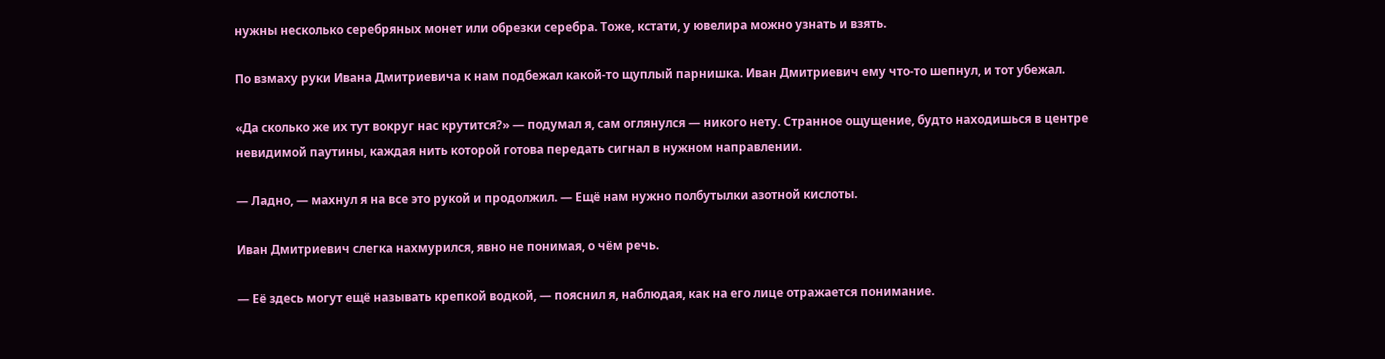нужны несколько серебряных монет или обрезки серебра. Тоже, кстати, у ювелира можно узнать и взять.

По взмаху руки Ивана Дмитриевича к нам подбежал какой-то щуплый парнишка. Иван Дмитриевич ему что-то шепнул, и тот убежал.

«Да сколько же их тут вокруг нас крутится?» — подумал я, сам оглянулся — никого нету. Странное ощущение, будто находишься в центре невидимой паутины, каждая нить которой готова передать сигнал в нужном направлении.

— Ладно, — махнул я на все это рукой и продолжил. — Ещё нам нужно полбутылки азотной кислоты.

Иван Дмитриевич слегка нахмурился, явно не понимая, о чём речь.

— Её здесь могут ещё называть крепкой водкой, — пояснил я, наблюдая, как на его лице отражается понимание.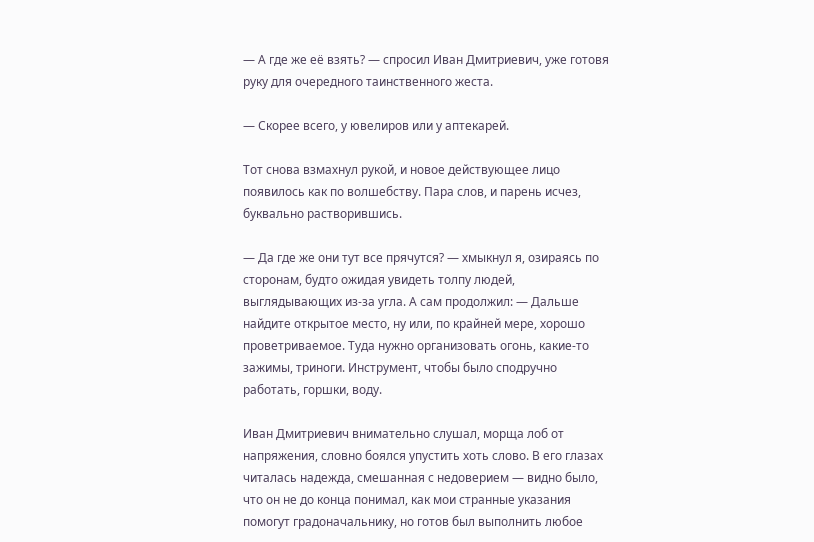— А где же её взять? — спросил Иван Дмитриевич, уже готовя руку для очередного таинственного жеста.

— Скорее всего, у ювелиров или у аптекарей.

Тот снова взмахнул рукой, и новое действующее лицо появилось как по волшебству. Пара слов, и парень исчез, буквально растворившись.

— Да где же они тут все прячутся? — хмыкнул я, озираясь по сторонам, будто ожидая увидеть толпу людей, выглядывающих из-за угла. А сам продолжил: — Дальше найдите открытое место, ну или, по крайней мере, хорошо проветриваемое. Туда нужно организовать огонь, какие-то зажимы, триноги. Инструмент, чтобы было сподручно работать, горшки, воду.

Иван Дмитриевич внимательно слушал, морща лоб от напряжения, словно боялся упустить хоть слово. В его глазах читалась надежда, смешанная с недоверием — видно было, что он не до конца понимал, как мои странные указания помогут градоначальнику, но готов был выполнить любое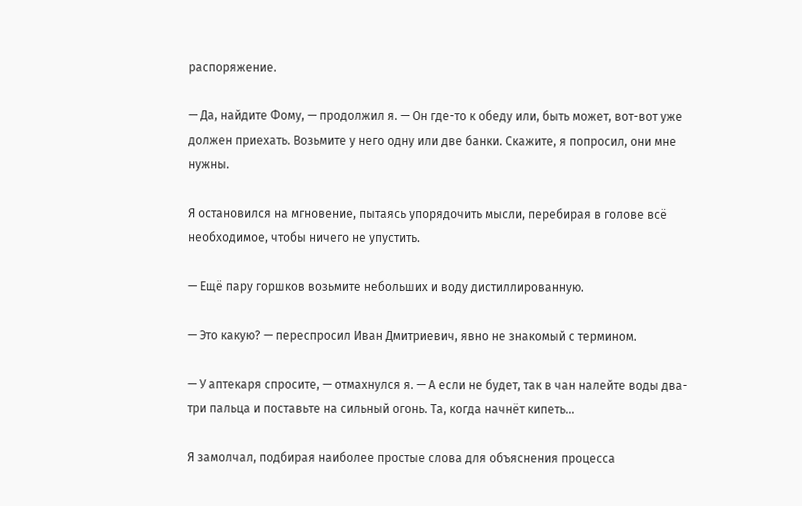распоряжение.

— Да, найдите Фому, — продолжил я. — Он где-то к обеду или, быть может, вот-вот уже должен приехать. Возьмите у него одну или две банки. Скажите, я попросил, они мне нужны.

Я остановился на мгновение, пытаясь упорядочить мысли, перебирая в голове всё необходимое, чтобы ничего не упустить.

— Ещё пару горшков возьмите небольших и воду дистиллированную.

— Это какую? — переспросил Иван Дмитриевич, явно не знакомый с термином.

— У аптекаря спросите, — отмахнулся я. — А если не будет, так в чан налейте воды два-три пальца и поставьте на сильный огонь. Та, когда начнёт кипеть…

Я замолчал, подбирая наиболее простые слова для объяснения процесса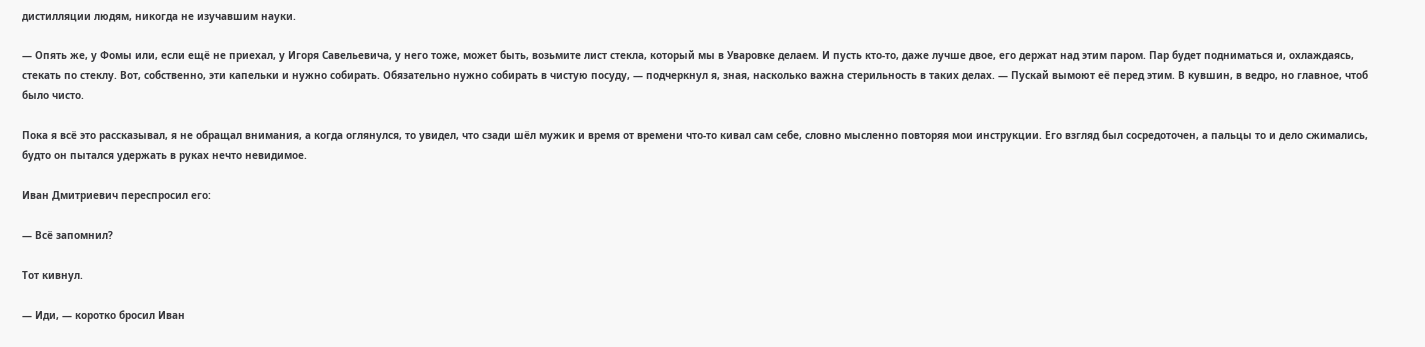дистилляции людям, никогда не изучавшим науки.

— Опять же, у Фомы или, если ещё не приехал, у Игоря Савельевича, у него тоже, может быть, возьмите лист стекла, который мы в Уваровке делаем. И пусть кто-то, даже лучше двое, его держат над этим паром. Пар будет подниматься и, охлаждаясь, стекать по стеклу. Вот, собственно, эти капельки и нужно собирать. Обязательно нужно собирать в чистую посуду, — подчеркнул я, зная, насколько важна стерильность в таких делах. — Пускай вымоют её перед этим. В кувшин, в ведро, но главное, чтоб было чисто.

Пока я всё это рассказывал, я не обращал внимания, а когда оглянулся, то увидел, что сзади шёл мужик и время от времени что-то кивал сам себе, словно мысленно повторяя мои инструкции. Его взгляд был сосредоточен, а пальцы то и дело сжимались, будто он пытался удержать в руках нечто невидимое.

Иван Дмитриевич переспросил его:

— Всё запомнил?

Тот кивнул.

— Иди, — коротко бросил Иван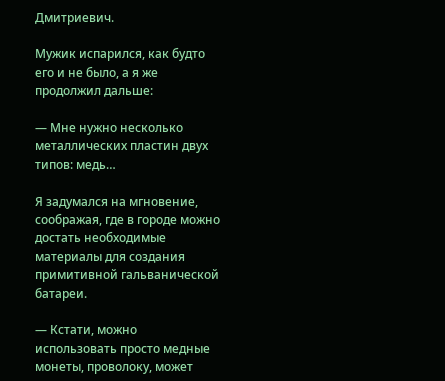Дмитриевич.

Мужик испарился, как будто его и не было, а я же продолжил дальше:

— Мне нужно несколько металлических пластин двух типов: медь…

Я задумался на мгновение, соображая, где в городе можно достать необходимые материалы для создания примитивной гальванической батареи.

— Кстати, можно использовать просто медные монеты, проволоку, может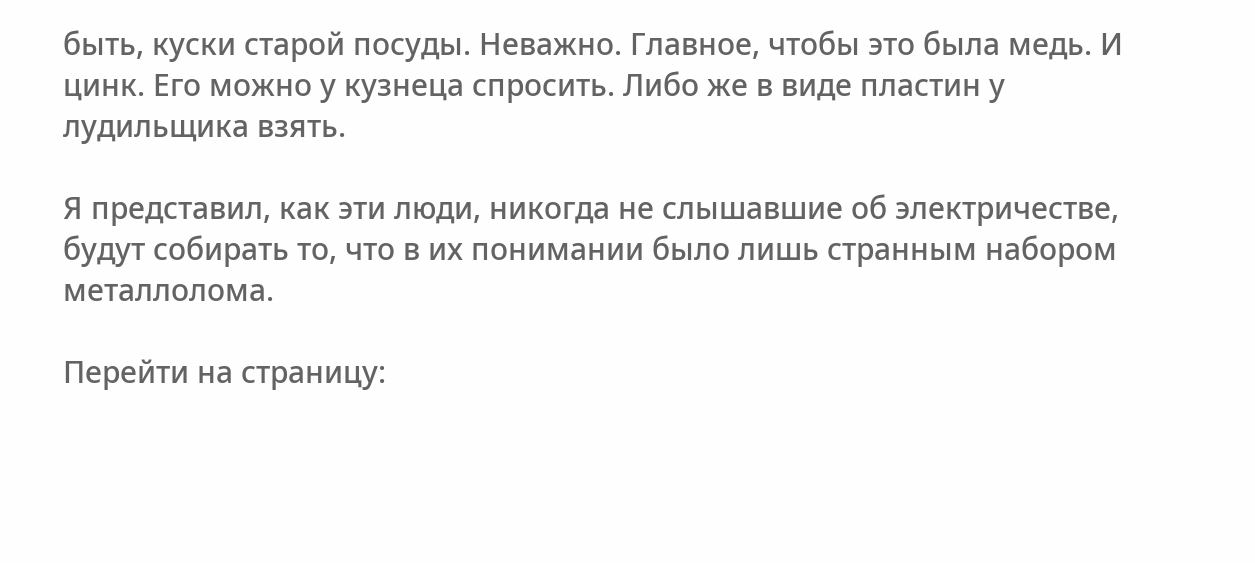быть, куски старой посуды. Неважно. Главное, чтобы это была медь. И цинк. Его можно у кузнеца спросить. Либо же в виде пластин у лудильщика взять.

Я представил, как эти люди, никогда не слышавшие об электричестве, будут собирать то, что в их понимании было лишь странным набором металлолома.

Перейти на страницу: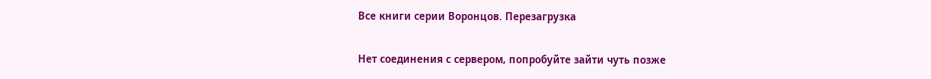Все книги серии Воронцов. Перезагрузка

Нет соединения с сервером, попробуйте зайти чуть позже